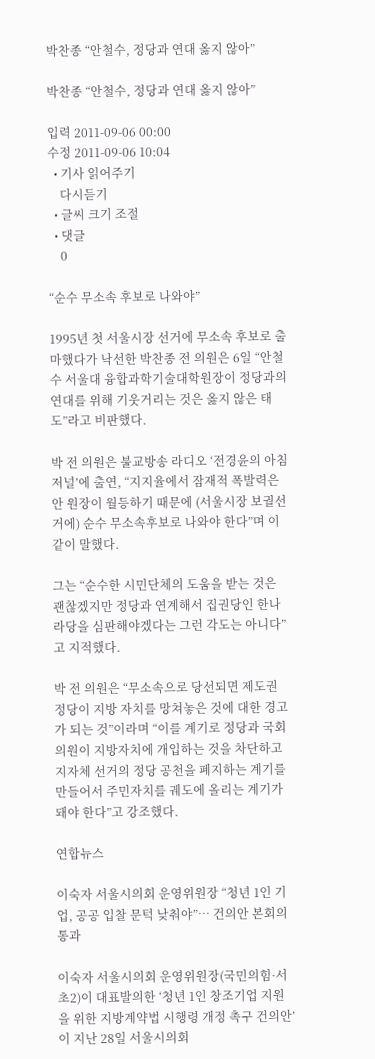박찬종 “안철수, 정당과 연대 옳지 않아”

박찬종 “안철수, 정당과 연대 옳지 않아”

입력 2011-09-06 00:00
수정 2011-09-06 10:04
  • 기사 읽어주기
    다시듣기
  • 글씨 크기 조절
  • 댓글
    0

“순수 무소속 후보로 나와야”

1995년 첫 서울시장 선거에 무소속 후보로 출마했다가 낙선한 박찬종 전 의원은 6일 “안철수 서울대 융합과학기술대학원장이 정당과의 연대를 위해 기웃거리는 것은 옳지 않은 태도”라고 비판했다.

박 전 의원은 불교방송 라디오 ‘전경윤의 아침저널’에 출연, “지지율에서 잠재적 폭발력은 안 원장이 월등하기 때문에 (서울시장 보궐선거에) 순수 무소속후보로 나와야 한다”며 이같이 말했다.

그는 “순수한 시민단체의 도움을 받는 것은 괜찮겠지만 정당과 연계해서 집권당인 한나라당을 심판해야겠다는 그런 각도는 아니다”고 지적했다.

박 전 의원은 “무소속으로 당선되면 제도권 정당이 지방 자치를 망쳐놓은 것에 대한 경고가 되는 것”이라며 “이를 계기로 정당과 국회의원이 지방자치에 개입하는 것을 차단하고 지자체 선거의 정당 공천을 폐지하는 계기를 만들어서 주민자치를 궤도에 올리는 계기가 돼야 한다”고 강조했다.

연합뉴스

이숙자 서울시의회 운영위원장 “청년 1인 기업, 공공 입찰 문턱 낮춰야”… 건의안 본회의 통과

이숙자 서울시의회 운영위원장(국민의힘·서초2)이 대표발의한 ‘청년 1인 창조기업 지원을 위한 지방계약법 시행령 개정 촉구 건의안’이 지난 28일 서울시의회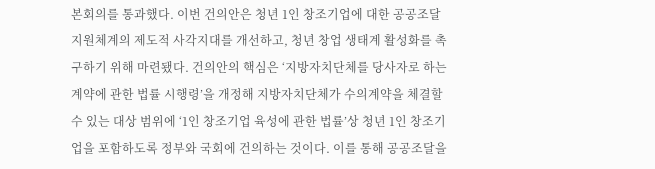본회의를 통과했다. 이번 건의안은 청년 1인 창조기업에 대한 공공조달 지원체계의 제도적 사각지대를 개선하고, 청년 창업 생태계 활성화를 촉구하기 위해 마련됐다. 건의안의 핵심은 ‘지방자치단체를 당사자로 하는 계약에 관한 법률 시행령’을 개정해 지방자치단체가 수의계약을 체결할 수 있는 대상 범위에 ‘1인 창조기업 육성에 관한 법률’상 청년 1인 창조기업을 포함하도록 정부와 국회에 건의하는 것이다. 이를 통해 공공조달을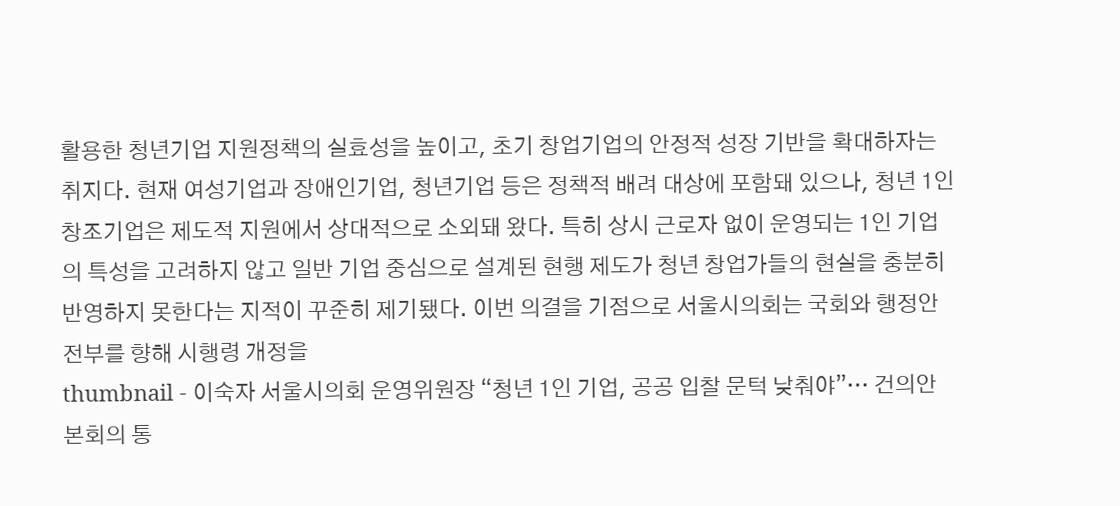활용한 청년기업 지원정책의 실효성을 높이고, 초기 창업기업의 안정적 성장 기반을 확대하자는 취지다. 현재 여성기업과 장애인기업, 청년기업 등은 정책적 배려 대상에 포함돼 있으나, 청년 1인 창조기업은 제도적 지원에서 상대적으로 소외돼 왔다. 특히 상시 근로자 없이 운영되는 1인 기업의 특성을 고려하지 않고 일반 기업 중심으로 설계된 현행 제도가 청년 창업가들의 현실을 충분히 반영하지 못한다는 지적이 꾸준히 제기됐다. 이번 의결을 기점으로 서울시의회는 국회와 행정안전부를 향해 시행령 개정을
thumbnail - 이숙자 서울시의회 운영위원장 “청년 1인 기업, 공공 입찰 문턱 낮춰야”… 건의안 본회의 통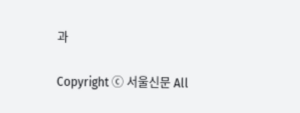과

Copyright ⓒ 서울신문 All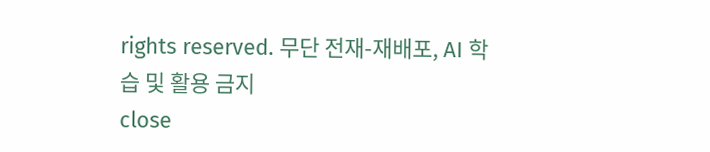rights reserved. 무단 전재-재배포, AI 학습 및 활용 금지
close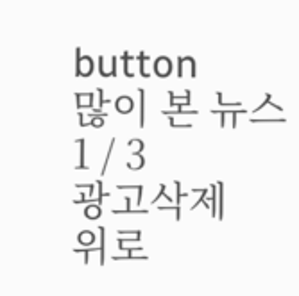button
많이 본 뉴스
1 / 3
광고삭제
위로